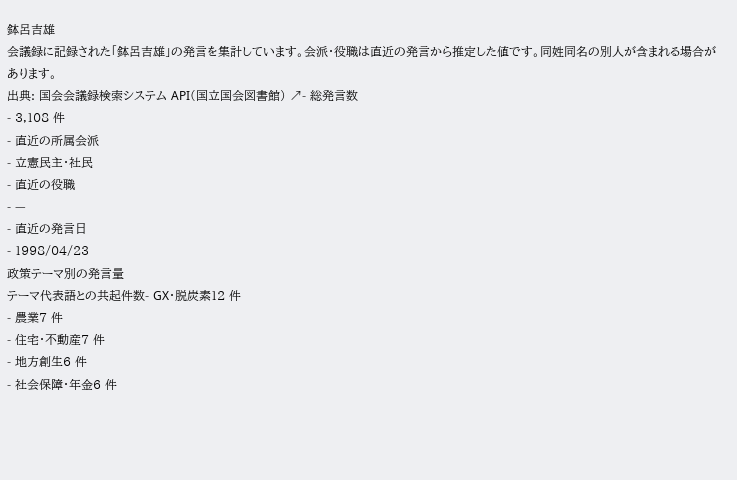鉢呂吉雄
会議録に記録された「鉢呂吉雄」の発言を集計しています。会派・役職は直近の発言から推定した値です。同姓同名の別人が含まれる場合があります。
出典: 国会会議録検索システム API(国立国会図書館) ↗- 総発言数
- 3,108 件
- 直近の所属会派
- 立憲民主・社民
- 直近の役職
- —
- 直近の発言日
- 1998/04/23
政策テーマ別の発言量
テーマ代表語との共起件数- GX・脱炭素12 件
- 農業7 件
- 住宅・不動産7 件
- 地方創生6 件
- 社会保障・年金6 件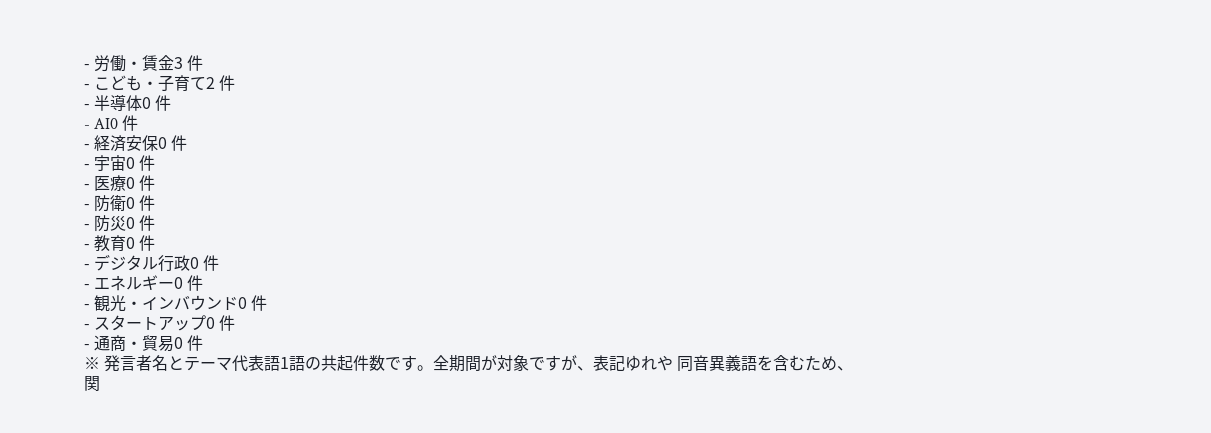- 労働・賃金3 件
- こども・子育て2 件
- 半導体0 件
- AI0 件
- 経済安保0 件
- 宇宙0 件
- 医療0 件
- 防衛0 件
- 防災0 件
- 教育0 件
- デジタル行政0 件
- エネルギー0 件
- 観光・インバウンド0 件
- スタートアップ0 件
- 通商・貿易0 件
※ 発言者名とテーマ代表語1語の共起件数です。全期間が対象ですが、表記ゆれや 同音異義語を含むため、関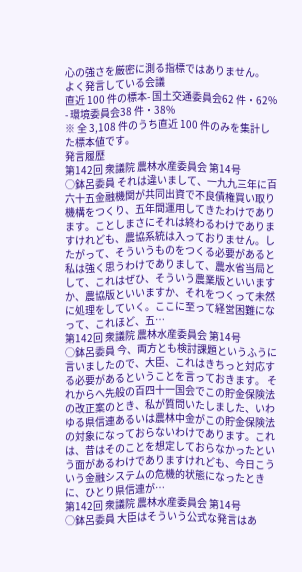心の強さを厳密に測る指標ではありません。
よく発言している会議
直近 100 件の標本- 国土交通委員会62 件・62%
- 環境委員会38 件・38%
※ 全 3,108 件のうち直近 100 件のみを集計した標本値です。
発言履歴
第142回 衆議院 農林水産委員会 第14号
○鉢呂委員 それは違いまして、一九九三年に百六十五金融機関が共同出資で不良債権買い取り機構をつくり、五年間運用してきたわけであります。ことしまさにそれは終わるわけでありますけれども、農協系統は入っておりません。したがって、そういうものをつくる必要があると私は強く思うわけでありまして、農水省当局として、これはぜひ、そういう農業版といいますか、農協版といいますか、それをつくって未然に処理をしていく。ここに至って経営困難になって、これほど、五…
第142回 衆議院 農林水産委員会 第14号
○鉢呂委員 今、両方とも検討課題というふうに言いましたので、大臣、これはきちっと対応する必要があるということを言っておきます。 それからへ先般の百四十一国会でこの貯金保険法の改正案のとき、私が質問いたしました、いわゆる県信連あるいは農林中金がこの貯金保険法の対象になっておらないわけであります。これは、昔はそのことを想定しておらなかったという面があるわけでありますけれども、今日こういう金融システムの危機的状態になったときに、ひとり県信連が…
第142回 衆議院 農林水産委員会 第14号
○鉢呂委員 大臣はそういう公式な発言はあ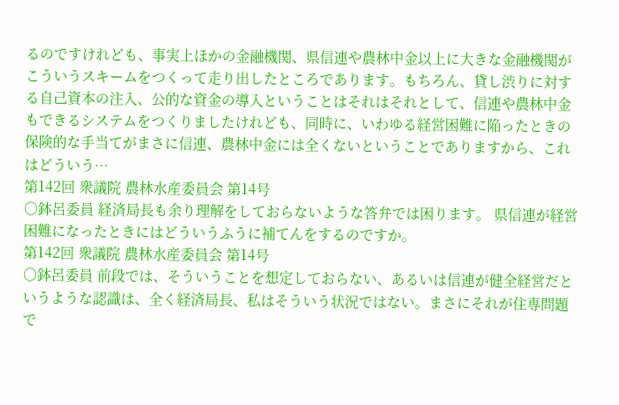るのですけれども、事実上ほかの金融機関、県信連や農林中金以上に大きな金融機関がこういうスキームをつくって走り出したところであります。もちろん、貸し渋りに対する自己資本の注入、公的な資金の導入ということはそれはそれとして、信連や農林中金もできるシステムをつくりましたけれども、同時に、いわゆる経営困難に陥ったときの保険的な手当てがまさに信連、農林中金には全くないということでありますから、これはどういう…
第142回 衆議院 農林水産委員会 第14号
○鉢呂委員 経済局長も余り理解をしておらないような答弁では困ります。 県信連が経営困難になったときにはどういうふうに補てんをするのですか。
第142回 衆議院 農林水産委員会 第14号
○鉢呂委員 前段では、そういうことを想定しておらない、あるいは信連が健全経営だというような認識は、全く経済局長、私はそういう状況ではない。まさにそれが住専問題で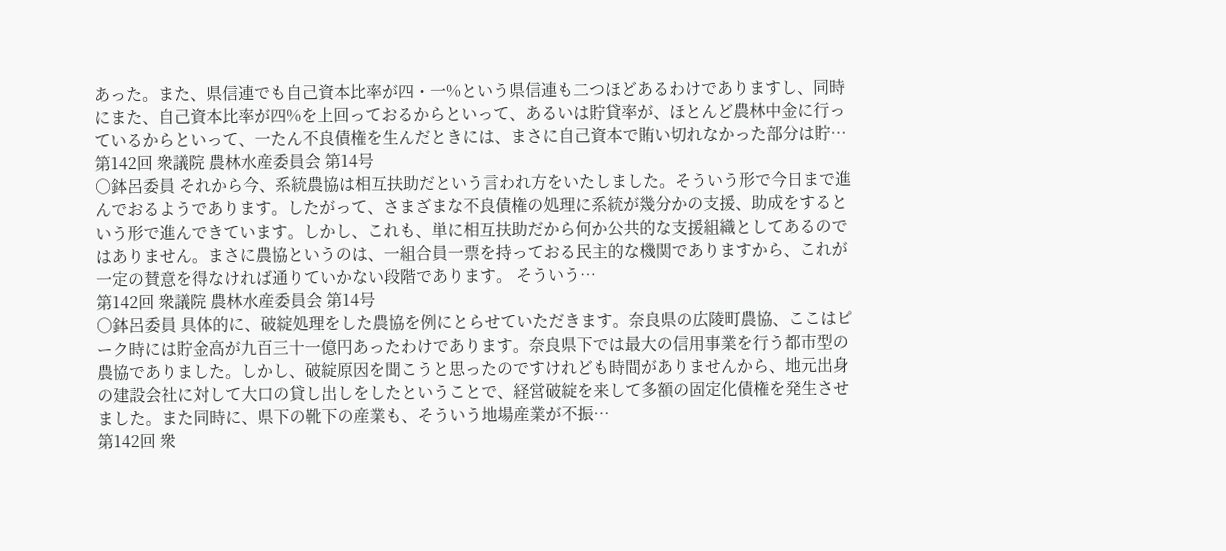あった。また、県信連でも自己資本比率が四・一%という県信連も二つほどあるわけでありますし、同時にまた、自己資本比率が四%を上回っておるからといって、あるいは貯貸率が、ほとんど農林中金に行っているからといって、一たん不良債権を生んだときには、まさに自己資本で賄い切れなかった部分は貯…
第142回 衆議院 農林水産委員会 第14号
○鉢呂委員 それから今、系統農協は相互扶助だという言われ方をいたしました。そういう形で今日まで進んでおるようであります。したがって、さまざまな不良債権の処理に系統が幾分かの支援、助成をするという形で進んできています。しかし、これも、単に相互扶助だから何か公共的な支援組織としてあるのではありません。まさに農協というのは、一組合員一票を持っておる民主的な機関でありますから、これが一定の賛意を得なければ通りていかない段階であります。 そういう…
第142回 衆議院 農林水産委員会 第14号
○鉢呂委員 具体的に、破綻処理をした農協を例にとらせていただきます。奈良県の広陵町農協、ここはピーク時には貯金高が九百三十一億円あったわけであります。奈良県下では最大の信用事業を行う都市型の農協でありました。しかし、破綻原因を聞こうと思ったのですけれども時間がありませんから、地元出身の建設会社に対して大口の貸し出しをしたということで、経営破綻を来して多額の固定化債権を発生させました。また同時に、県下の靴下の産業も、そういう地場産業が不振…
第142回 衆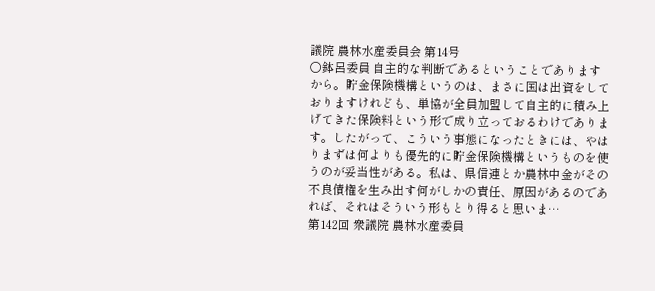議院 農林水産委員会 第14号
○鉢呂委員 自主的な判断であるということでありますから。貯金保険機構というのは、まさに国は出資をしておりますけれども、単協が全員加盟して自主的に積み上げてきた保険料という形で成り立っておるわけであります。したがって、こういう事態になったときには、やはりまずは何よりも優先的に貯金保険機構というものを使うのが妥当性がある。私は、県信連とか農林中金がその不良債権を生み出す何がしかの責任、原因があるのであれば、それはそういう形もとり得ると思いま…
第142回 衆議院 農林水産委員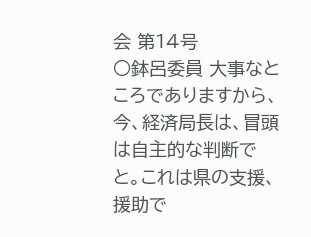会 第14号
○鉢呂委員 大事なところでありますから、今、経済局長は、冒頭は自主的な判断でと。これは県の支援、援助で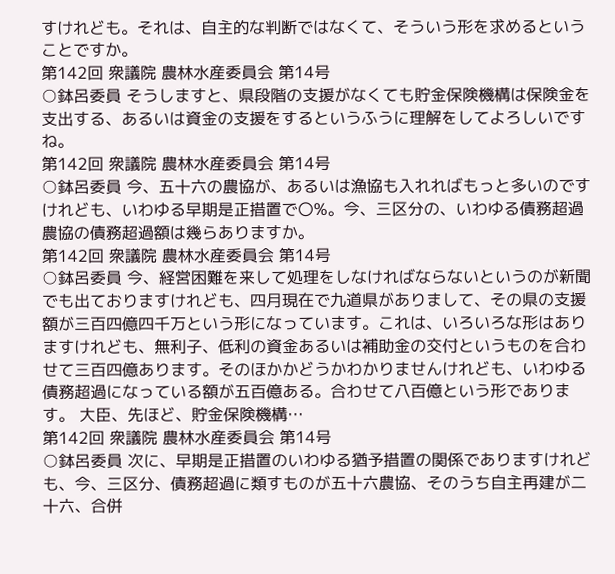すけれども。それは、自主的な判断ではなくて、そういう形を求めるということですか。
第142回 衆議院 農林水産委員会 第14号
○鉢呂委員 そうしますと、県段階の支援がなくても貯金保険機構は保険金を支出する、あるいは資金の支援をするというふうに理解をしてよろしいですね。
第142回 衆議院 農林水産委員会 第14号
○鉢呂委員 今、五十六の農協が、あるいは漁協も入れればもっと多いのですけれども、いわゆる早期是正措置で〇%。今、三区分の、いわゆる債務超過農協の債務超過額は幾らありますか。
第142回 衆議院 農林水産委員会 第14号
○鉢呂委員 今、経営困難を来して処理をしなければならないというのが新聞でも出ておりますけれども、四月現在で九道県がありまして、その県の支援額が三百四億四千万という形になっています。これは、いろいろな形はありますけれども、無利子、低利の資金あるいは補助金の交付というものを合わせて三百四億あります。そのほかかどうかわかりませんけれども、いわゆる債務超過になっている額が五百億ある。合わせて八百億という形であります。 大臣、先ほど、貯金保険機構…
第142回 衆議院 農林水産委員会 第14号
○鉢呂委員 次に、早期是正措置のいわゆる猶予措置の関係でありますけれども、今、三区分、債務超過に類すものが五十六農協、そのうち自主再建が二十六、合併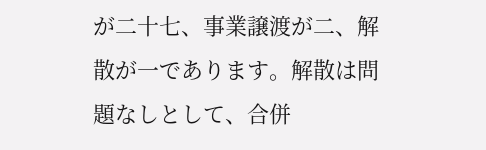が二十七、事業譲渡が二、解散が一であります。解散は問題なしとして、合併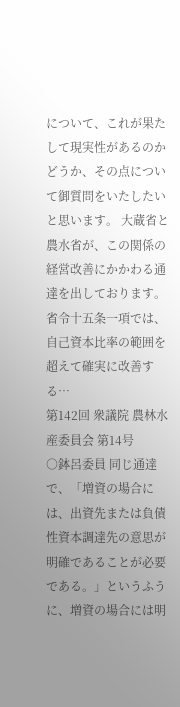について、これが果たして現実性があるのかどうか、その点について御質問をいたしたいと思います。 大蔵省と農水省が、この関係の経営改善にかかわる通達を出しております。省令十五条一項では、自己資本比率の範囲を超えて確実に改善する…
第142回 衆議院 農林水産委員会 第14号
○鉢呂委員 同じ通達で、「増資の場合には、出資先または負債性資本調達先の意思が明確であることが必要である。」というふうに、増資の場合には明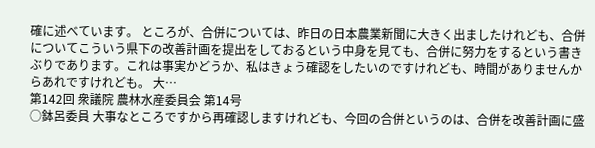確に述べています。 ところが、合併については、昨日の日本農業新聞に大きく出ましたけれども、合併についてこういう県下の改善計画を提出をしておるという中身を見ても、合併に努力をするという書きぶりであります。これは事実かどうか、私はきょう確認をしたいのですけれども、時間がありませんからあれですけれども。 大…
第142回 衆議院 農林水産委員会 第14号
○鉢呂委員 大事なところですから再確認しますけれども、今回の合併というのは、合併を改善計画に盛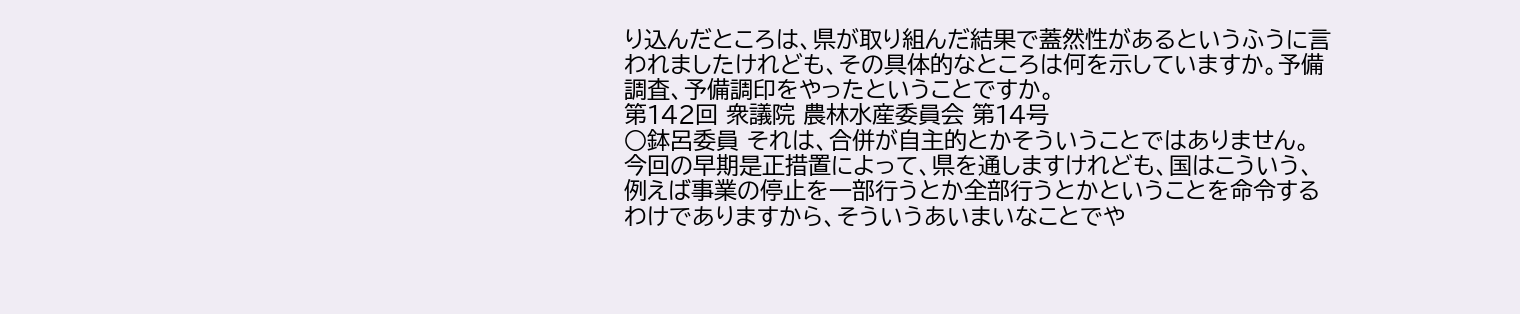り込んだところは、県が取り組んだ結果で蓋然性があるというふうに言われましたけれども、その具体的なところは何を示していますか。予備調査、予備調印をやったということですか。
第142回 衆議院 農林水産委員会 第14号
○鉢呂委員 それは、合併が自主的とかそういうことではありません。今回の早期是正措置によって、県を通しますけれども、国はこういう、例えば事業の停止を一部行うとか全部行うとかということを命令するわけでありますから、そういうあいまいなことでや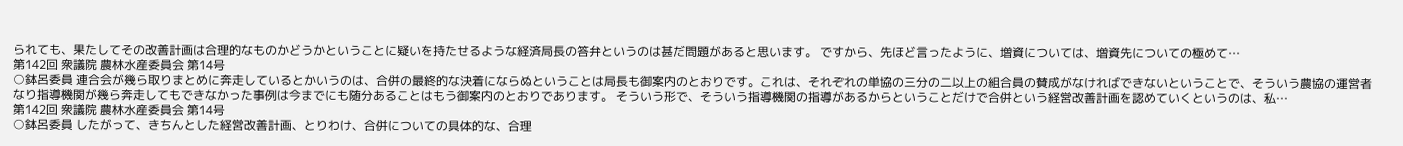られても、果たしてその改善計画は合理的なものかどうかということに疑いを持たせるような経済局長の答弁というのは甚だ問題があると思います。 ですから、先ほど言ったように、増資については、増資先についての極めて…
第142回 衆議院 農林水産委員会 第14号
○鉢呂委員 連合会が幾ら取りまとめに奔走しているとかいうのは、合併の最終的な決着にならぬということは局長も御案内のとおりです。これは、それぞれの単協の三分の二以上の組合員の賛成がなければできないということで、そういう農協の運営者なり指導機関が幾ら奔走してもできなかった事例は今までにも随分あることはもう御案内のとおりであります。 そういう形で、そういう指導機関の指導があるからということだけで合併という経営改善計画を認めていくというのは、私…
第142回 衆議院 農林水産委員会 第14号
○鉢呂委員 したがって、きちんとした経営改善計画、とりわけ、合併についての具体的な、合理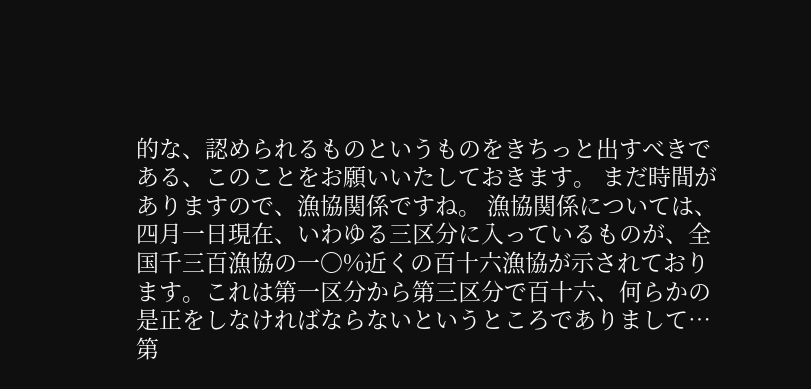的な、認められるものというものをきちっと出すべきである、このことをお願いいたしておきます。 まだ時間がありますので、漁協関係ですね。 漁協関係については、四月一日現在、いわゆる三区分に入っているものが、全国千三百漁協の一〇%近くの百十六漁協が示されております。これは第一区分から第三区分で百十六、何らかの是正をしなければならないというところでありまして…
第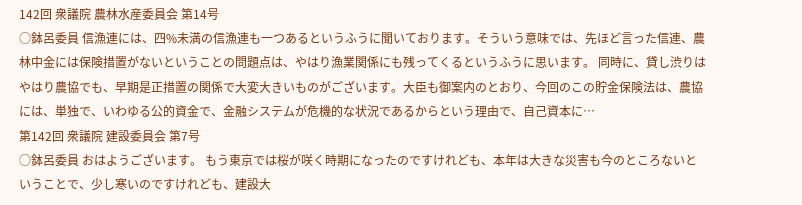142回 衆議院 農林水産委員会 第14号
○鉢呂委員 信漁連には、四%未満の信漁連も一つあるというふうに聞いております。そういう意味では、先ほど言った信連、農林中金には保険措置がないということの問題点は、やはり漁業関係にも残ってくるというふうに思います。 同時に、貸し渋りはやはり農協でも、早期是正措置の関係で大変大きいものがございます。大臣も御案内のとおり、今回のこの貯金保険法は、農協には、単独で、いわゆる公的資金で、金融システムが危機的な状況であるからという理由で、自己資本に…
第142回 衆議院 建設委員会 第7号
○鉢呂委員 おはようございます。 もう東京では桜が咲く時期になったのですけれども、本年は大きな災害も今のところないということで、少し寒いのですけれども、建設大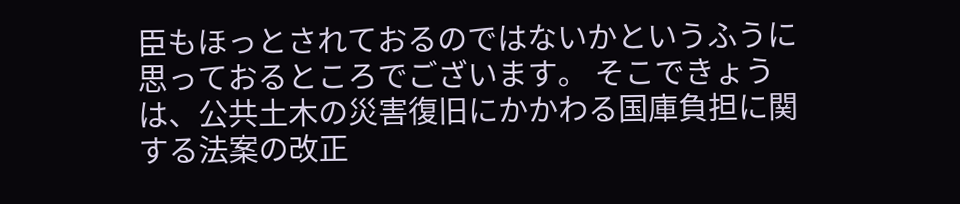臣もほっとされておるのではないかというふうに思っておるところでございます。 そこできょうは、公共土木の災害復旧にかかわる国庫負担に関する法案の改正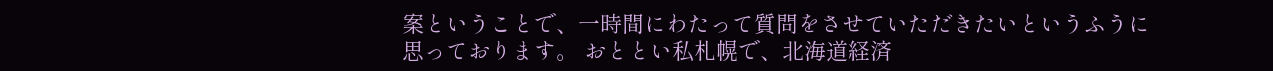案ということで、一時間にわたって質問をさせていただきたいというふうに思っております。 おととい私札幌で、北海道経済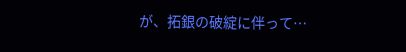が、拓銀の破綻に伴って…